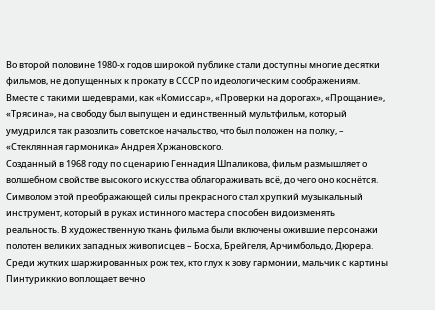Во второй половине 1980-х годов широкой публике стали доступны многие десятки фильмов, не допущенных к прокату в СССР по идеологическим соображениям. Вместе с такими шедеврами, как «Комиссар», «Проверки на дорогах», «Прощание», «Трясина», на свободу был выпущен и единственный мультфильм, который умудрился так разозлить советское начальство, что был положен на полку, – «Стеклянная гармоника» Андрея Хржановского.
Созданный в 1968 году по сценарию Геннадия Шпаликова, фильм размышляет о волшебном свойстве высокого искусства облагораживать всё, до чего оно коснётся. Символом этой преображающей силы прекрасного стал хрупкий музыкальный инструмент, который в руках истинного мастера способен видоизменять реальность. В художественную ткань фильма были включены ожившие персонажи полотен великих западных живописцев – Босха, Брейгеля, Арчимбольдо, Дюрера. Среди жутких шаржированных рож тех, кто глух к зову гармонии, мальчик с картины Пинтуриккио воплощает вечно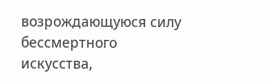возрождающуюся силу бессмертного искусства,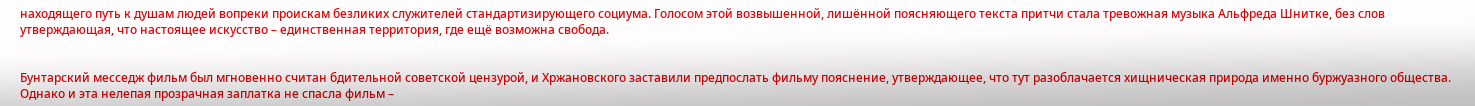находящего путь к душам людей вопреки проискам безликих служителей стандартизирующего социума. Голосом этой возвышенной, лишённой поясняющего текста притчи стала тревожная музыка Альфреда Шнитке, без слов утверждающая, что настоящее искусство – единственная территория, где ещё возможна свобода.


Бунтарский месседж фильм был мгновенно считан бдительной советской цензурой, и Хржановского заставили предпослать фильму пояснение, утверждающее, что тут разоблачается хищническая природа именно буржуазного общества. Однако и эта нелепая прозрачная заплатка не спасла фильм –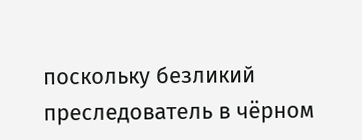поскольку безликий преследователь в чёрном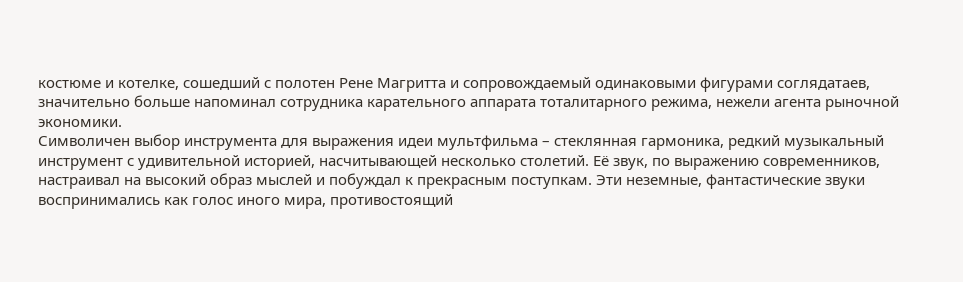костюме и котелке, сошедший с полотен Рене Магритта и сопровождаемый одинаковыми фигурами соглядатаев, значительно больше напоминал сотрудника карательного аппарата тоталитарного режима, нежели агента рыночной экономики.
Символичен выбор инструмента для выражения идеи мультфильма – стеклянная гармоника, редкий музыкальный инструмент с удивительной историей, насчитывающей несколько столетий. Её звук, по выражению современников, настраивал на высокий образ мыслей и побуждал к прекрасным поступкам. Эти неземные, фантастические звуки воспринимались как голос иного мира, противостоящий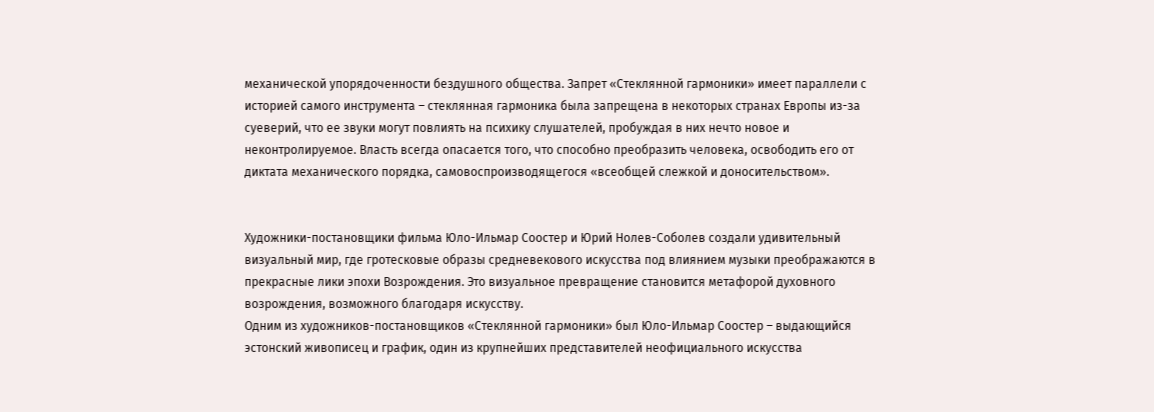механической упорядоченности бездушного общества. Запрет «Стеклянной гармоники» имеет параллели с историей самого инструмента – стеклянная гармоника была запрещена в некоторых странах Европы из-за суеверий, что ее звуки могут повлиять на психику слушателей, пробуждая в них нечто новое и неконтролируемое. Власть всегда опасается того, что способно преобразить человека, освободить его от диктата механического порядка, самовоспроизводящегося «всеобщей слежкой и доносительством».


Художники-постановщики фильма Юло-Ильмар Соостер и Юрий Нолев-Соболев создали удивительный визуальный мир, где гротесковые образы средневекового искусства под влиянием музыки преображаются в прекрасные лики эпохи Возрождения. Это визуальное превращение становится метафорой духовного возрождения, возможного благодаря искусству.
Одним из художников-постановщиков «Стеклянной гармоники» был Юло-Ильмар Соостер – выдающийся эстонский живописец и график, один из крупнейших представителей неофициального искусства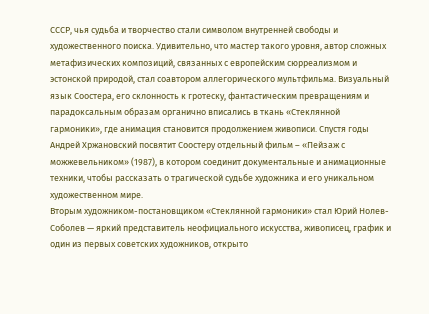СССР, чья судьба и творчество стали символом внутренней свободы и художественного поиска. Удивительно, что мастер такого уровня, автор сложных метафизических композиций, связанных с европейским сюрреализмом и эстонской природой, стал соавтором аллегорического мультфильма. Визуальный язык Соостера, его склонность к гротеску, фантастическим превращениям и парадоксальным образам органично вписались в ткань «Стеклянной гармоники», где анимация становится продолжением живописи. Спустя годы Андрей Хржановский посвятит Соостеру отдельный фильм – «Пейзаж с можжевельником» (1987), в котором соединит документальные и анимационные техники, чтобы рассказать о трагической судьбе художника и его уникальном художественном мире.
Вторым художником-постановщиком «Стеклянной гармоники» стал Юрий Нолев-Соболев — яркий представитель неофициального искусства, живописец, график и один из первых советских художников, открыто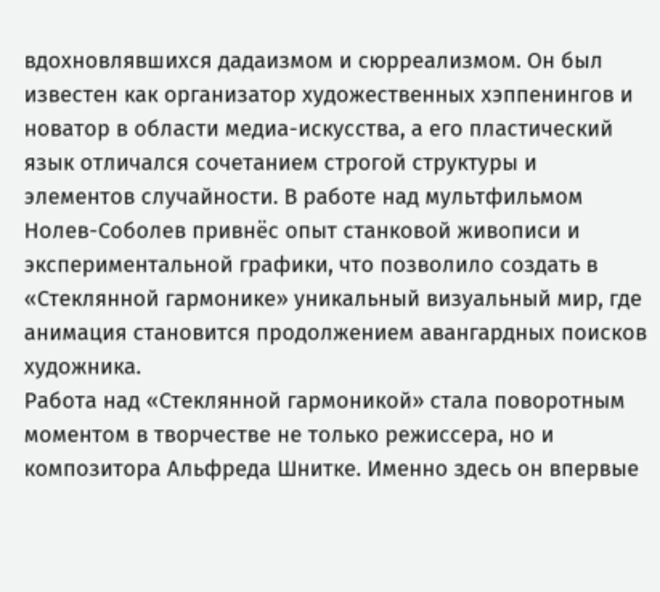вдохновлявшихся дадаизмом и сюрреализмом. Он был известен как организатор художественных хэппенингов и новатор в области медиа-искусства, а его пластический язык отличался сочетанием строгой структуры и элементов случайности. В работе над мультфильмом Нолев-Соболев привнёс опыт станковой живописи и экспериментальной графики, что позволило создать в «Стеклянной гармонике» уникальный визуальный мир, где анимация становится продолжением авангардных поисков художника.
Работа над «Стеклянной гармоникой» стала поворотным моментом в творчестве не только режиссера, но и композитора Альфреда Шнитке. Именно здесь он впервые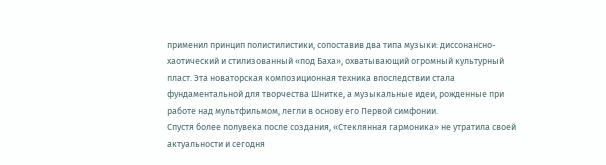применил принцип полистилистики, сопоставив два типа музыки: диссонансно-хаотический и стилизованный «под Баха», охватывающий огромный культурный пласт. Эта новаторская композиционная техника впоследствии стала фундаментальной для творчества Шнитке, а музыкальные идеи, рожденные при работе над мультфильмом, легли в основу его Первой симфонии.
Спустя более полувека после создания, «Стеклянная гармоника» не утратила своей актуальности и сегодня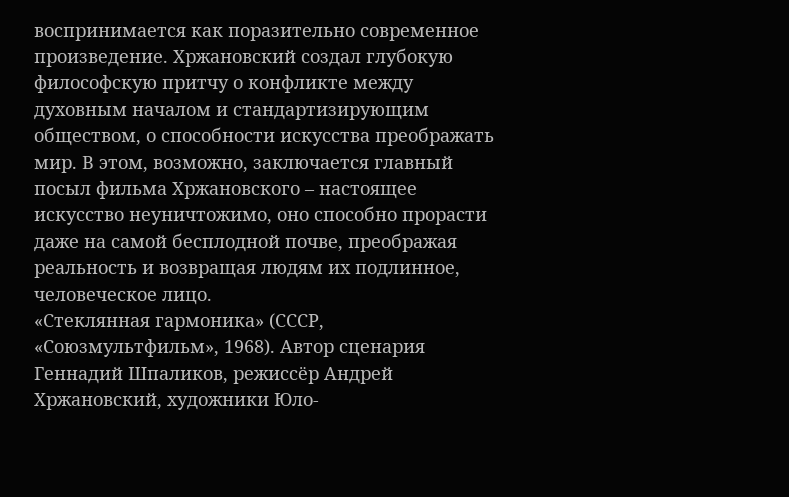воспринимается как поразительно современное произведение. Хржановский создал глубокую философскую притчу о конфликте между духовным началом и стандартизирующим обществом, о способности искусства преображать мир. В этом, возможно, заключается главный посыл фильма Хржановского – настоящее искусство неуничтожимо, оно способно прорасти даже на самой бесплодной почве, преображая реальность и возвращая людям их подлинное, человеческое лицо.
«Стеклянная гармоника» (СССР, «Союзмультфильм», 1968). Автор сценария Геннадий Шпаликов, режиссёр Андрей Хржановский, художники Юло-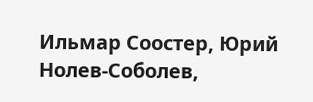Ильмар Соостер, Юрий Нолев-Соболев,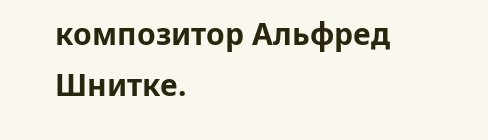композитор Альфред Шнитке.